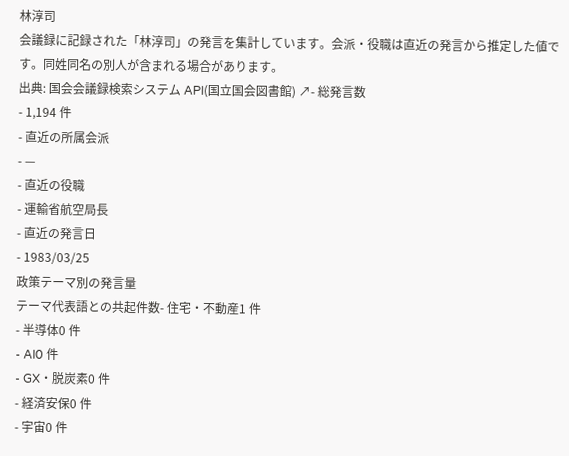林淳司
会議録に記録された「林淳司」の発言を集計しています。会派・役職は直近の発言から推定した値です。同姓同名の別人が含まれる場合があります。
出典: 国会会議録検索システム API(国立国会図書館) ↗- 総発言数
- 1,194 件
- 直近の所属会派
- —
- 直近の役職
- 運輸省航空局長
- 直近の発言日
- 1983/03/25
政策テーマ別の発言量
テーマ代表語との共起件数- 住宅・不動産1 件
- 半導体0 件
- AI0 件
- GX・脱炭素0 件
- 経済安保0 件
- 宇宙0 件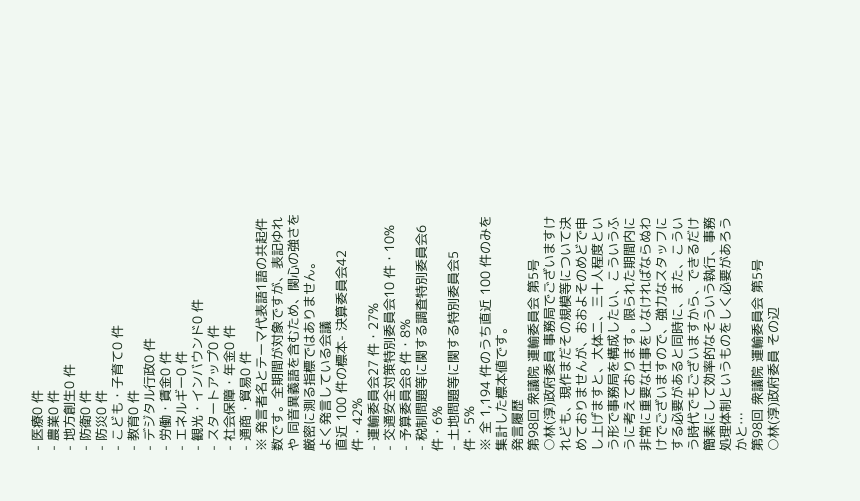- 医療0 件
- 農業0 件
- 地方創生0 件
- 防衛0 件
- 防災0 件
- こども・子育て0 件
- 教育0 件
- デジタル行政0 件
- 労働・賃金0 件
- エネルギー0 件
- 観光・インバウンド0 件
- スタートアップ0 件
- 社会保障・年金0 件
- 通商・貿易0 件
※ 発言者名とテーマ代表語1語の共起件数です。全期間が対象ですが、表記ゆれや 同音異義語を含むため、関心の強さを厳密に測る指標ではありません。
よく発言している会議
直近 100 件の標本- 決算委員会42 件・42%
- 運輸委員会27 件・27%
- 交通安全対策特別委員会10 件・10%
- 予算委員会8 件・8%
- 税制問題等に関する調査特別委員会6 件・6%
- 土地問題等に関する特別委員会5 件・5%
※ 全 1,194 件のうち直近 100 件のみを集計した標本値です。
発言履歴
第98回 衆議院 運輸委員会 第5号
○林(淳)政府委員 事務局でございますけれども、現作まだその規模等について決めておりませんが、おおよそのめどで申し上げますと、大体二、三十人程度という形で事務局を構成したい、こういうふうに考えております。限られた期間内に非常に重要な仕事をしなければならぬわけでございますので、強力なスタッフにする必要があると同時に、また、こういう時代でもございますから、できるだけ簡素にして効率的なそういう執行、事務処理体制というものをしく必要があろうかと…
第98回 衆議院 運輸委員会 第5号
○林(淳)政府委員 その辺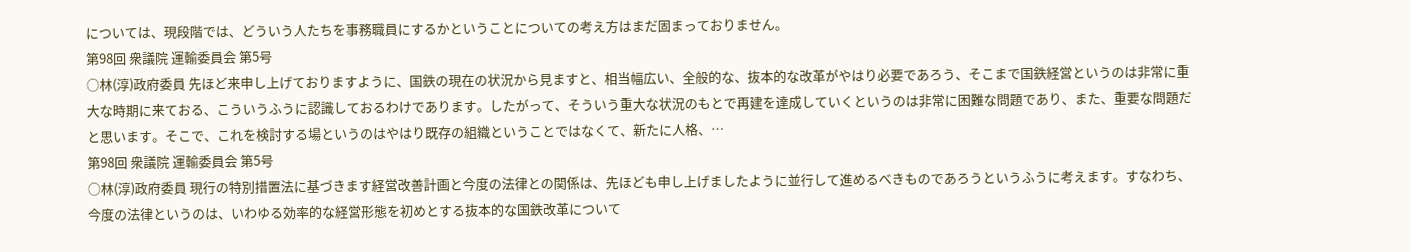については、現段階では、どういう人たちを事務職員にするかということについての考え方はまだ固まっておりません。
第98回 衆議院 運輸委員会 第5号
○林(淳)政府委員 先ほど来申し上げておりますように、国鉄の現在の状況から見ますと、相当幅広い、全般的な、抜本的な改革がやはり必要であろう、そこまで国鉄経営というのは非常に重大な時期に来ておる、こういうふうに認識しておるわけであります。したがって、そういう重大な状況のもとで再建を達成していくというのは非常に困難な問題であり、また、重要な問題だと思います。そこで、これを検討する場というのはやはり既存の組織ということではなくて、新たに人格、…
第98回 衆議院 運輸委員会 第5号
○林(淳)政府委員 現行の特別措置法に基づきます経営改善計画と今度の法律との関係は、先ほども申し上げましたように並行して進めるべきものであろうというふうに考えます。すなわち、今度の法律というのは、いわゆる効率的な経営形態を初めとする抜本的な国鉄改革について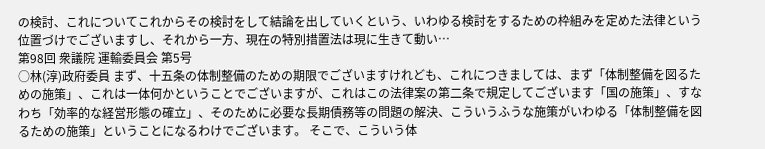の検討、これについてこれからその検討をして結論を出していくという、いわゆる検討をするための枠組みを定めた法律という位置づけでございますし、それから一方、現在の特別措置法は現に生きて動い…
第98回 衆議院 運輸委員会 第5号
○林(淳)政府委員 まず、十五条の体制整備のための期限でございますけれども、これにつきましては、まず「体制整備を図るための施策」、これは一体何かということでございますが、これはこの法律案の第二条で規定してございます「国の施策」、すなわち「効率的な経営形態の確立」、そのために必要な長期債務等の問題の解決、こういうふうな施策がいわゆる「体制整備を図るための施策」ということになるわけでございます。 そこで、こういう体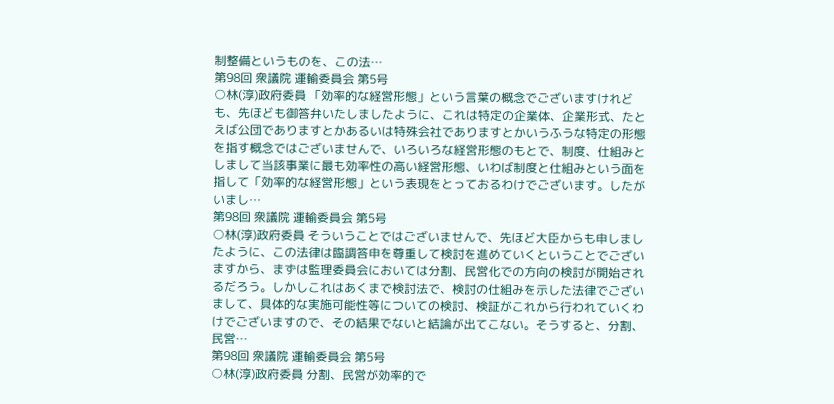制整備というものを、この法…
第98回 衆議院 運輸委員会 第5号
○林(淳)政府委員 「効率的な経営形態」という言葉の概念でございますけれども、先ほども御答弁いたしましたように、これは特定の企業体、企業形式、たとえば公団でありますとかあるいは特殊会社でありますとかいうふうな特定の形態を指す概念ではございませんで、いろいろな経営形態のもとで、制度、仕組みとしまして当該事業に最も効率性の高い経営形態、いわば制度と仕組みという面を指して「効率的な経営形態」という表現をとっておるわけでございます。したがいまし…
第98回 衆議院 運輸委員会 第5号
○林(淳)政府委員 そういうことではございませんで、先ほど大臣からも申しましたように、この法律は臨調答申を尊重して検討を進めていくということでございますから、まずは監理委員会においては分割、民営化での方向の検討が開始されるだろう。しかしこれはあくまで検討法で、検討の仕組みを示した法律でございまして、具体的な実施可能性等についての検討、検証がこれから行われていくわけでございますので、その結果でないと結論が出てこない。そうすると、分割、民営…
第98回 衆議院 運輸委員会 第5号
○林(淳)政府委員 分割、民営が効率的で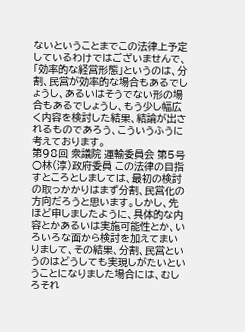ないということまでこの法律上予定しているわけではございませんで、「効率的な経営形態」というのは、分割、民営が効率的な場合もあるでしょうし、あるいはそうでない形の場合もあるでしょうし、もう少し幅広く内容を検討した結果、結論が出されるものであろう、こういうふうに考えております。
第98回 衆議院 運輸委員会 第5号
○林(淳)政府委員 この法律の目指すところとしましては、最初の検討の取っかかりはまず分割、民営化の方向だろうと思います。しかし、先ほど申しましたように、具体的な内容とかあるいは実施可能性とか、いろいろな面から検討を加えてまいりまして、その結果、分割、民営というのはどうしても実現しがたいということになりました場合には、むしろそれ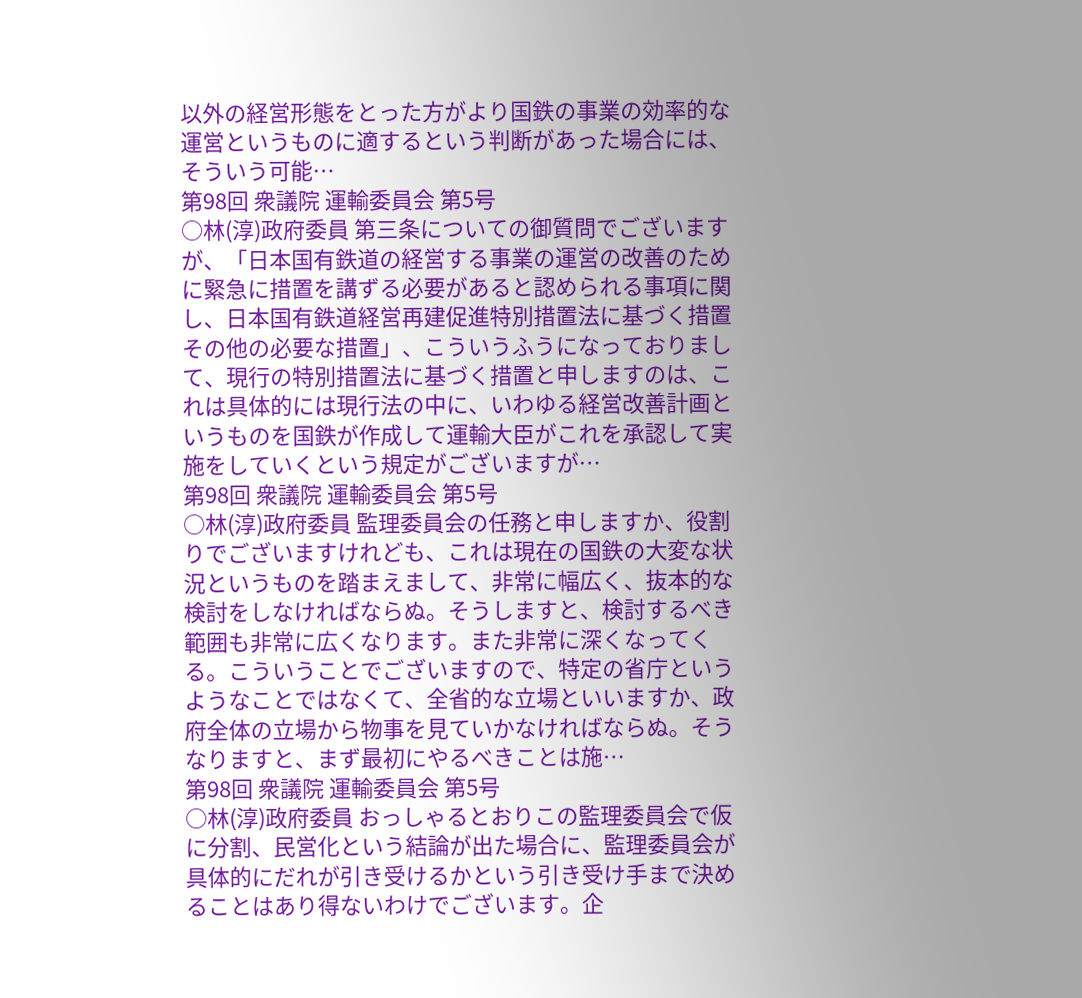以外の経営形態をとった方がより国鉄の事業の効率的な運営というものに適するという判断があった場合には、そういう可能…
第98回 衆議院 運輸委員会 第5号
○林(淳)政府委員 第三条についての御質問でございますが、「日本国有鉄道の経営する事業の運営の改善のために緊急に措置を講ずる必要があると認められる事項に関し、日本国有鉄道経営再建促進特別措置法に基づく措置その他の必要な措置」、こういうふうになっておりまして、現行の特別措置法に基づく措置と申しますのは、これは具体的には現行法の中に、いわゆる経営改善計画というものを国鉄が作成して運輸大臣がこれを承認して実施をしていくという規定がございますが…
第98回 衆議院 運輸委員会 第5号
○林(淳)政府委員 監理委員会の任務と申しますか、役割りでございますけれども、これは現在の国鉄の大変な状況というものを踏まえまして、非常に幅広く、抜本的な検討をしなければならぬ。そうしますと、検討するべき範囲も非常に広くなります。また非常に深くなってくる。こういうことでございますので、特定の省庁というようなことではなくて、全省的な立場といいますか、政府全体の立場から物事を見ていかなければならぬ。そうなりますと、まず最初にやるべきことは施…
第98回 衆議院 運輸委員会 第5号
○林(淳)政府委員 おっしゃるとおりこの監理委員会で仮に分割、民営化という結論が出た場合に、監理委員会が具体的にだれが引き受けるかという引き受け手まで決めることはあり得ないわけでございます。企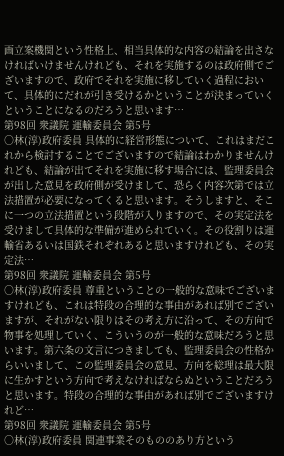画立案機関という性格上、相当具体的な内容の結論を出さなければいけませんけれども、それを実施するのは政府側でございますので、政府でそれを実施に移していく過程において、具体的にだれが引き受けるかということが決まっていくということになるのだろうと思います…
第98回 衆議院 運輸委員会 第5号
○林(淳)政府委員 具体的に経営形態について、これはまだこれから検討することでございますので結論はわかりませんけれども、結論が出てそれを実施に移す場合には、監理委員会が出した意見を政府側が受けまして、恐らく内容次第では立法措置が必要になってくると思います。そうしますと、そこに一つの立法措置という段階が入りますので、その実定法を受けまして具体的な準備が進められていく。その役割りは運輸省あるいは国鉄それぞれあると思いますけれども、その実定法…
第98回 衆議院 運輸委員会 第5号
○林(淳)政府委員 尊重ということの一般的な意味でございますけれども、これは特段の合理的な事由があれば別でございますが、それがない限りはその考え方に沿って、その方向で物事を処理していく、こういうのが一般的な意味だろうと思います。第六条の文言につきましても、監理委員会の性格からいいまして、この監理委員会の意見、方向を総理は最大限に生かすという方向で考えなければならぬということだろうと思います。特段の合理的な事由があれば別でございますけれど…
第98回 衆議院 運輸委員会 第5号
○林(淳)政府委員 関連事業そのもののあり方という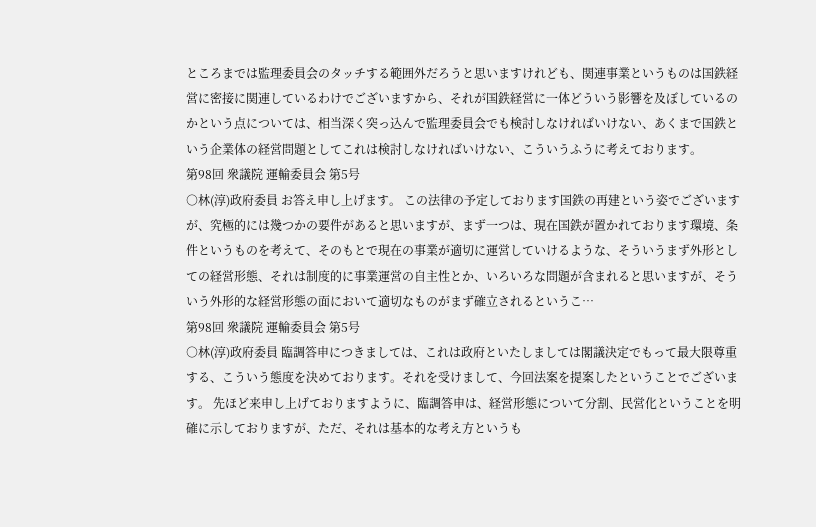ところまでは監理委員会のタッチする範囲外だろうと思いますけれども、関連事業というものは国鉄経営に密接に関連しているわけでございますから、それが国鉄経営に一体どういう影響を及ぼしているのかという点については、相当深く突っ込んで監理委員会でも検討しなければいけない、あくまで国鉄という企業体の経営問題としてこれは検討しなければいけない、こういうふうに考えております。
第98回 衆議院 運輸委員会 第5号
○林(淳)政府委員 お答え申し上げます。 この法律の予定しております国鉄の再建という姿でございますが、究極的には幾つかの要件があると思いますが、まず一つは、現在国鉄が置かれております環境、条件というものを考えて、そのもとで現在の事業が適切に運営していけるような、そういうまず外形としての経営形態、それは制度的に事業運営の自主性とか、いろいろな問題が含まれると思いますが、そういう外形的な経営形態の面において適切なものがまず確立されるというこ…
第98回 衆議院 運輸委員会 第5号
○林(淳)政府委員 臨調答申につきましては、これは政府といたしましては閣議決定でもって最大限尊重する、こういう態度を決めております。それを受けまして、今回法案を提案したということでございます。 先ほど来申し上げておりますように、臨調答申は、経営形態について分割、民営化ということを明確に示しておりますが、ただ、それは基本的な考え方というも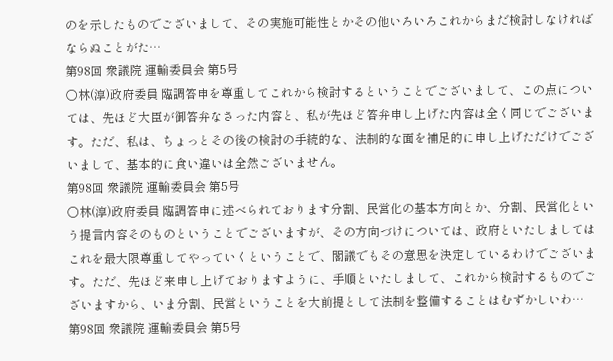のを示したものでございまして、その実施可能性とかその他いろいろこれからまだ検討しなければならぬことがた…
第98回 衆議院 運輸委員会 第5号
○林(淳)政府委員 臨調答申を尊重してこれから検討するということでございまして、この点については、先ほど大臣が御答弁なさった内容と、私が先ほど答弁申し上げた内容は全く同じでございます。ただ、私は、ちょっとその後の検討の手続的な、法制的な面を補足的に申し上げただけでございまして、基本的に食い違いは全然ございません。
第98回 衆議院 運輸委員会 第5号
○林(淳)政府委員 臨調答申に述べられております分割、民営化の基本方向とか、分割、民営化という提言内容そのものということでございますが、その方向づけについては、政府といたしましてはこれを最大限尊重してやっていくということで、閣議でもその意思を決定しているわけでございます。ただ、先ほど来申し上げておりますように、手順といたしまして、これから検討するものでございますから、いま分割、民営ということを大前提として法制を整備することはむずかしいわ…
第98回 衆議院 運輸委員会 第5号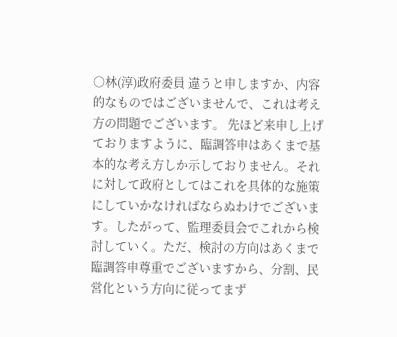○林(淳)政府委員 違うと申しますか、内容的なものではございませんで、これは考え方の問題でございます。 先ほど来申し上げておりますように、臨調答申はあくまで基本的な考え方しか示しておりません。それに対して政府としてはこれを具体的な施策にしていかなければならぬわけでございます。したがって、監理委員会でこれから検討していく。ただ、検討の方向はあくまで臨調答申尊重でございますから、分割、民営化という方向に従ってまず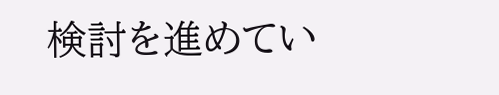検討を進めてい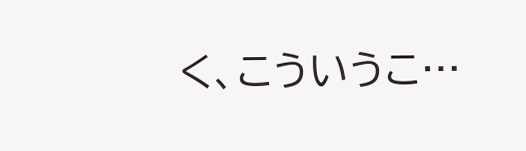く、こういうこ…